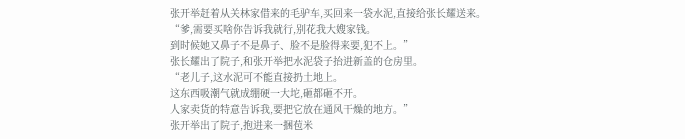张开举赶着从关林家借来的毛驴车,买回来一袋水泥,直接给张长耀送来。
“爹,需要买啥你告诉我就行,别花我大嫂家钱。
到时候她又鼻子不是鼻子、脸不是脸得来要,犯不上。”
张长耀出了院子,和张开举把水泥袋子抬进新盖的仓房里。
“老儿子,这水泥可不能直接扔土地上。
这东西吸潮气就成绷硬一大坨,砸都砸不开。
人家卖货的特意告诉我,要把它放在通风干燥的地方。”
张开举出了院子,抱进来一捆苞米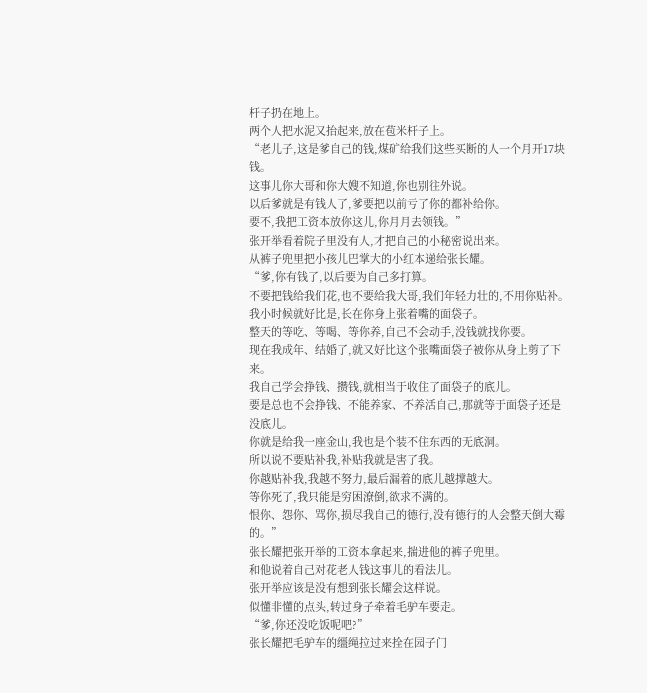杆子扔在地上。
两个人把水泥又抬起来,放在苞米杆子上。
“老儿子,这是爹自己的钱,煤矿给我们这些买断的人一个月开17块钱。
这事儿你大哥和你大嫂不知道,你也别往外说。
以后爹就是有钱人了,爹要把以前亏了你的都补给你。
要不,我把工资本放你这儿,你月月去领钱。”
张开举看着院子里没有人,才把自己的小秘密说出来。
从裤子兜里把小孩儿巴掌大的小红本递给张长耀。
“爹,你有钱了,以后要为自己多打算。
不要把钱给我们花,也不要给我大哥,我们年轻力壮的,不用你贴补。
我小时候就好比是,长在你身上张着嘴的面袋子。
整天的等吃、等喝、等你养,自己不会动手,没钱就找你要。
现在我成年、结婚了,就又好比这个张嘴面袋子被你从身上剪了下来。
我自己学会挣钱、攒钱,就相当于收住了面袋子的底儿。
要是总也不会挣钱、不能养家、不养活自己,那就等于面袋子还是没底儿。
你就是给我一座金山,我也是个装不住东西的无底洞。
所以说不要贴补我,补贴我就是害了我。
你越贴补我,我越不努力,最后漏着的底儿越撑越大。
等你死了,我只能是穷困潦倒,欲求不满的。
恨你、怨你、骂你,损尽我自己的德行,没有德行的人会整天倒大霉的。”
张长耀把张开举的工资本拿起来,揣进他的裤子兜里。
和他说着自己对花老人钱这事儿的看法儿。
张开举应该是没有想到张长耀会这样说。
似懂非懂的点头,转过身子牵着毛驴车要走。
“爹,你还没吃饭呢吧?”
张长耀把毛驴车的缰绳拉过来拴在园子门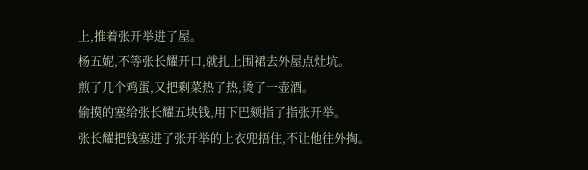上,推着张开举进了屋。
杨五妮,不等张长耀开口,就扎上围裙去外屋点灶坑。
煎了几个鸡蛋,又把剩菜热了热,烫了一壶酒。
偷摸的塞给张长耀五块钱,用下巴颏指了指张开举。
张长耀把钱塞进了张开举的上衣兜捂住,不让他往外掏。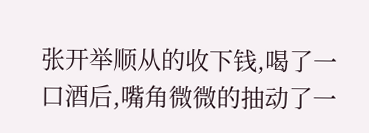张开举顺从的收下钱,喝了一口酒后,嘴角微微的抽动了一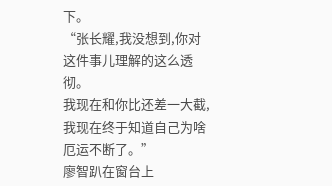下。
“张长耀,我没想到,你对这件事儿理解的这么透彻。
我现在和你比还差一大截,我现在终于知道自己为啥厄运不断了。”
廖智趴在窗台上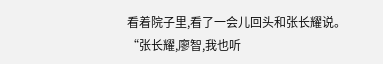看着院子里,看了一会儿回头和张长耀说。
“张长耀,廖智,我也听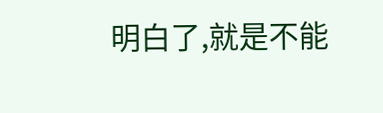明白了,就是不能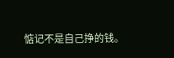惦记不是自己挣的钱。